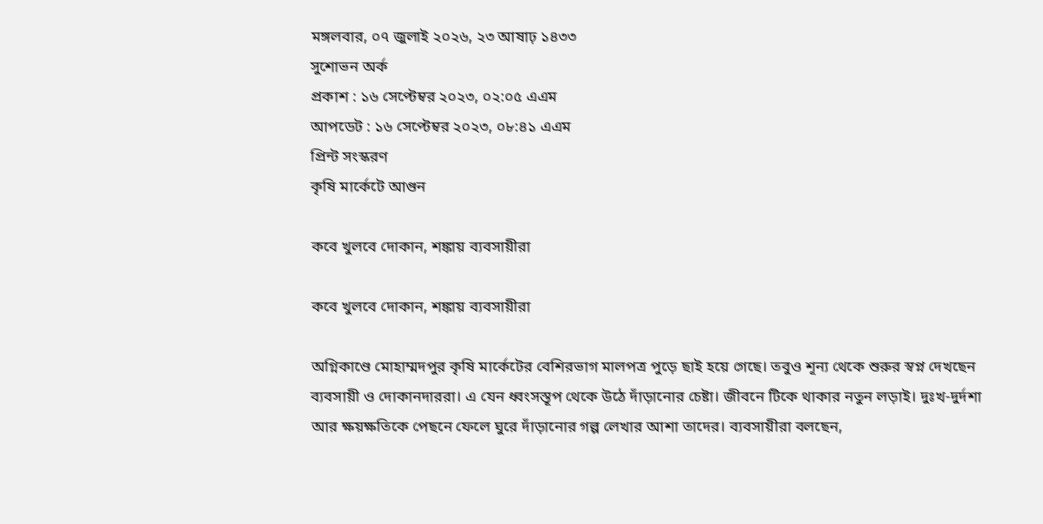মঙ্গলবার, ০৭ জুলাই ২০২৬, ২৩ আষাঢ় ১৪৩৩
সুশোভন অর্ক
প্রকাশ : ১৬ সেপ্টেম্বর ২০২৩, ০২:০৫ এএম
আপডেট : ১৬ সেপ্টেম্বর ২০২৩, ০৮:৪১ এএম
প্রিন্ট সংস্করণ
কৃষি মার্কেটে আগুন

কবে খুলবে দোকান, শঙ্কায় ব্যবসায়ীরা

কবে খুলবে দোকান, শঙ্কায় ব্যবসায়ীরা

অগ্নিকাণ্ডে মোহাম্মদপুর কৃষি মার্কেটের বেশিরভাগ মালপত্র পুড়ে ছাই হয়ে গেছে। তবুও শূন্য থেকে শুরুর স্বপ্ন দেখছেন ব্যবসায়ী ও দোকানদাররা। এ যেন ধ্বংসস্তূপ থেকে উঠে দাঁড়ানোর চেষ্টা। জীবনে টিকে থাকার নতুন লড়াই। দুঃখ-দুর্দশা আর ক্ষয়ক্ষতিকে পেছনে ফেলে ঘুরে দাঁড়ানোর গল্প লেখার আশা তাদের। ব্যবসায়ীরা বলছেন,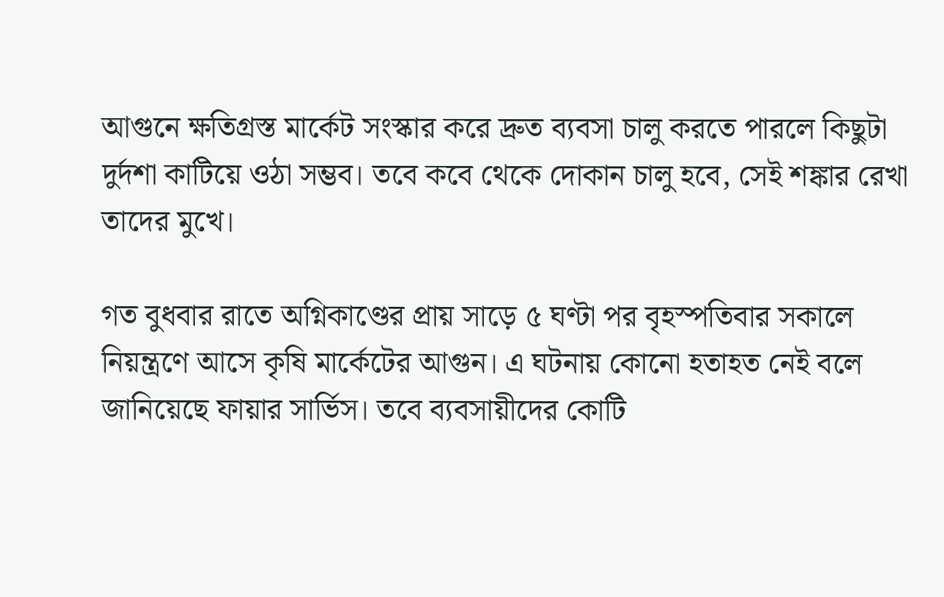আগুনে ক্ষতিগ্রস্ত মার্কেট সংস্কার করে দ্রুত ব্যবসা চালু করতে পারলে কিছুটা দুর্দশা কাটিয়ে ওঠা সম্ভব। তবে কবে থেকে দোকান চালু হবে, সেই শঙ্কার রেখা তাদের মুখে।

গত বুধবার রাতে অগ্নিকাণ্ডের প্রায় সাড়ে ৫ ঘণ্টা পর বৃহস্পতিবার সকালে নিয়ন্ত্রণে আসে কৃষি মার্কেটের আগুন। এ ঘটনায় কোনো হতাহত নেই বলে জানিয়েছে ফায়ার সার্ভিস। তবে ব্যবসায়ীদের কোটি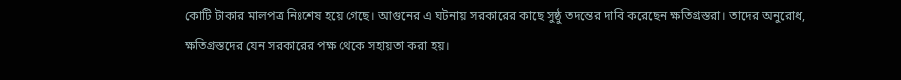কোটি টাকার মালপত্র নিঃশেষ হয়ে গেছে। আগুনের এ ঘটনায় সরকারের কাছে সুষ্ঠু তদন্তের দাবি করেছেন ক্ষতিগ্রস্তরা। তাদের অনুরোধ, ক্ষতিগ্রস্তদের যেন সরকারের পক্ষ থেকে সহায়তা করা হয়।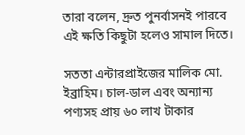তারা বলেন, দ্রুত পুনর্বাসনই পারবে এই ক্ষতি কিছুটা হলেও সামাল দিতে।

সততা এন্টারপ্রাইজের মালিক মো. ইব্রাহিম। চাল-ডাল এবং অন্যান্য পণ্যসহ প্রায় ৬০ লাখ টাকার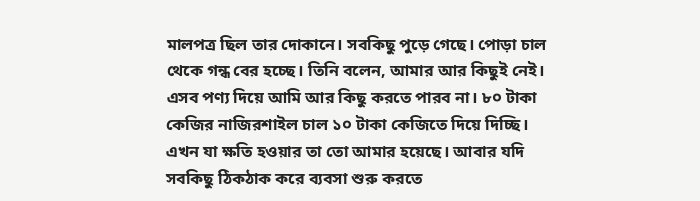মালপত্র ছিল তার দোকানে। সবকিছু পুড়ে গেছে। পোড়া চাল থেকে গন্ধ বের হচ্ছে। তিনি বলেন, আমার আর কিছুই নেই। এসব পণ্য দিয়ে আমি আর কিছু করতে পারব না। ৮০ টাকা কেজির নাজিরশাইল চাল ১০ টাকা কেজিতে দিয়ে দিচ্ছি। এখন যা ক্ষতি হওয়ার তা তো আমার হয়েছে। আবার যদি সবকিছু ঠিকঠাক করে ব্যবসা শুরু করতে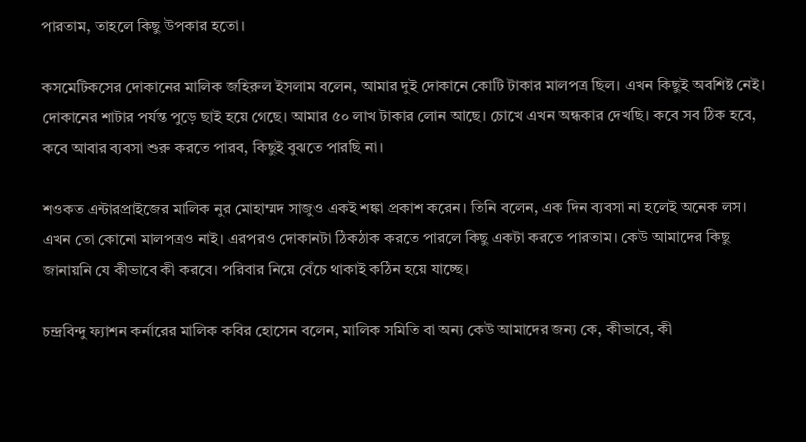পারতাম, তাহলে কিছু উপকার হতো।

কসমেটিকসের দোকানের মালিক জহিরুল ইসলাম বলেন, আমার দুই দোকানে কোটি টাকার মালপত্র ছিল। এখন কিছুই অবশিষ্ট নেই। দোকানের শাটার পর্যন্ত পুড়ে ছাই হয়ে গেছে। আমার ৫০ লাখ টাকার লোন আছে। চোখে এখন অন্ধকার দেখছি। কবে সব ঠিক হবে, কবে আবার ব্যবসা শুরু করতে পারব, কিছুই বুঝতে পারছি না।

শওকত এন্টারপ্রাইজের মালিক নুর মোহাম্মদ সাজুও একই শঙ্কা প্রকাশ করেন। তিনি বলেন, এক দিন ব্যবসা না হলেই অনেক লস। এখন তো কোনো মালপত্রও নাই। এরপরও দোকানটা ঠিকঠাক করতে পারলে কিছু একটা করতে পারতাম। কেউ আমাদের কিছু জানায়নি যে কীভাবে কী করবে। পরিবার নিয়ে বেঁচে থাকাই কঠিন হয়ে যাচ্ছে।

চন্দ্রবিন্দু ফ্যাশন কর্নারের মালিক কবির হোসেন বলেন, মালিক সমিতি বা অন্য কেউ আমাদের জন্য কে, কীভাবে, কী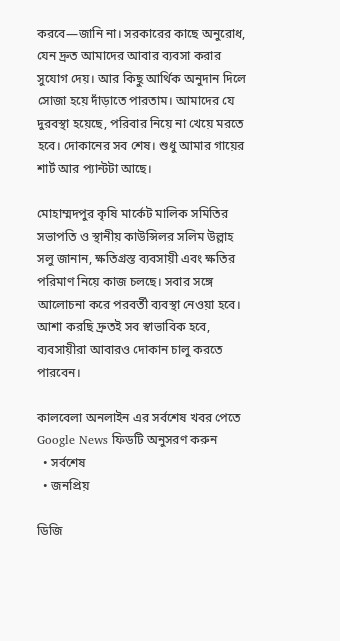করবে—জানি না। সরকারের কাছে অনুরোধ, যেন দ্রুত আমাদের আবার ব্যবসা করার সুযোগ দেয়। আর কিছু আর্থিক অনুদান দিলে সোজা হয়ে দাঁড়াতে পারতাম। আমাদের যে দুরবস্থা হয়েছে, পরিবার নিয়ে না খেয়ে মরতে হবে। দোকানের সব শেষ। শুধু আমার গায়ের শার্ট আর প্যান্টটা আছে।

মোহাম্মদপুর কৃষি মার্কেট মালিক সমিতির সভাপতি ও স্থানীয় কাউন্সিলর সলিম উল্লাহ সলু জানান, ক্ষতিগ্রস্ত ব্যবসায়ী এবং ক্ষতির পরিমাণ নিয়ে কাজ চলছে। সবার সঙ্গে আলোচনা করে পরবর্তী ব্যবস্থা নেওয়া হবে। আশা করছি দ্রুতই সব স্বাভাবিক হবে, ব্যবসায়ীরা আবারও দোকান চালু করতে পারবেন।

কালবেলা অনলাইন এর সর্বশেষ খবর পেতে Google News ফিডটি অনুসরণ করুন
  • সর্বশেষ
  • জনপ্রিয়

ডিজি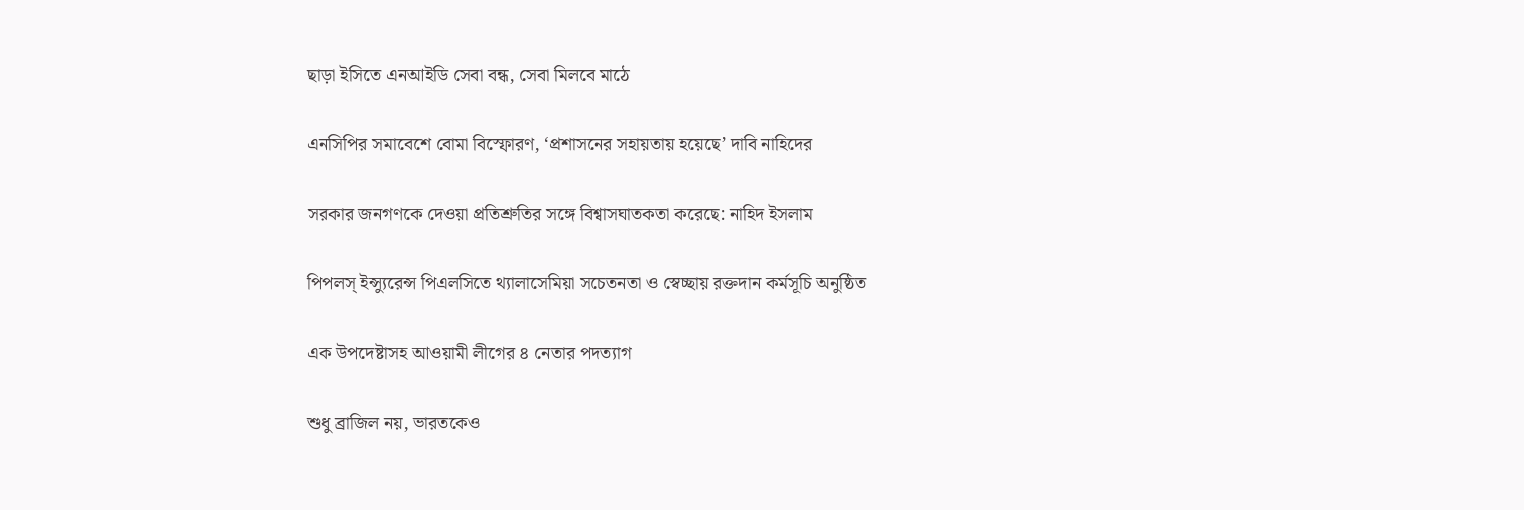ছাড়া ইসিতে এনআইডি সেবা বন্ধ, সেবা মিলবে মাঠে

এনসিপির সমাবেশে বোমা বিস্ফোরণ, ‘প্রশাসনের সহায়তায় হয়েছে’ দাবি নাহিদের

সরকার জনগণকে দেওয়া প্রতিশ্রুতির সঙ্গে বিশ্বাসঘাতকতা করেছে: নাহিদ ইসলাম

পিপলস্ ইন্স্যুরেন্স পিএলসিতে থ্যালাসেমিয়া সচেতনতা ও স্বেচ্ছায় রক্তদান কর্মসূচি অনুষ্ঠিত

এক উপদেষ্টাসহ আওয়ামী লীগের ৪ নেতার পদত্যাগ

শুধু ব্রাজিল নয়, ভারতকেও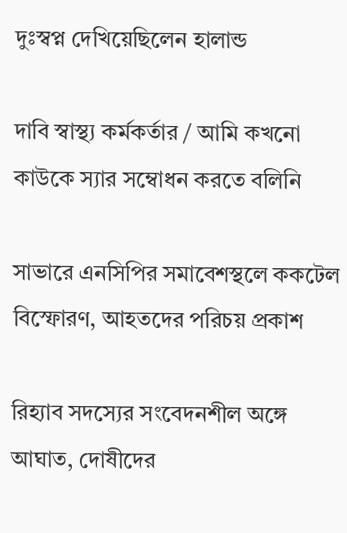দুঃস্বপ্ন দেখিয়েছিলেন হালান্ড

দাবি স্বাস্থ্য কর্মকর্তার / আমি কখনো কাউকে স্যার সম্বোধন করতে বলিনি

সাভারে এনসিপির সমাবেশস্থলে ককটেল বিস্ফোরণ, আহতদের পরিচয় প্রকাশ

রিহ্যাব সদস্যের সংবেদনশীল অঙ্গে আঘাত, দোষীদের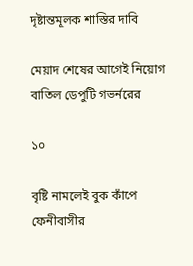দৃষ্টান্তমূলক শাস্তির দাবি

মেয়াদ শেষের আগেই নিয়োগ বাতিল ডেপুটি গভর্নরের

১০

বৃষ্টি নামলেই বুক কাঁপে ফেনীবাসীর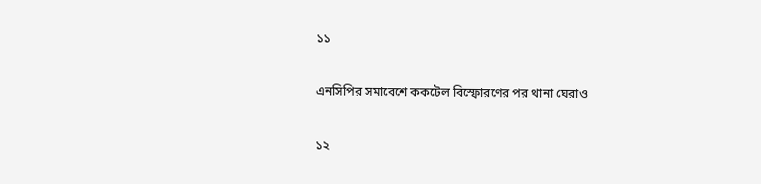১১

এনসিপির সমাবেশে ককটেল বিস্ফোরণের পর থানা ঘেরাও

১২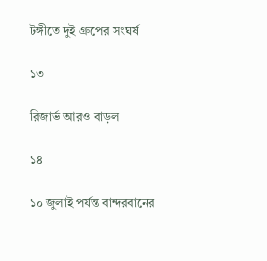টঙ্গীতে দুই গ্রুপের সংঘর্ষ

১৩

রিজার্ভ আরও বাড়ল

১৪

১০ জুলাই পর্যন্ত বান্দরবানের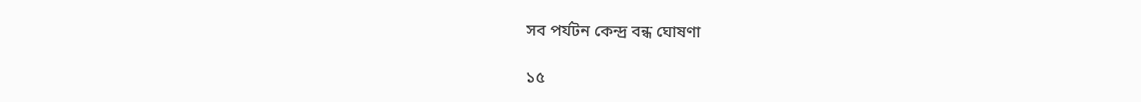সব পর্যটন কেন্দ্র বন্ধ ঘোষণা

১৫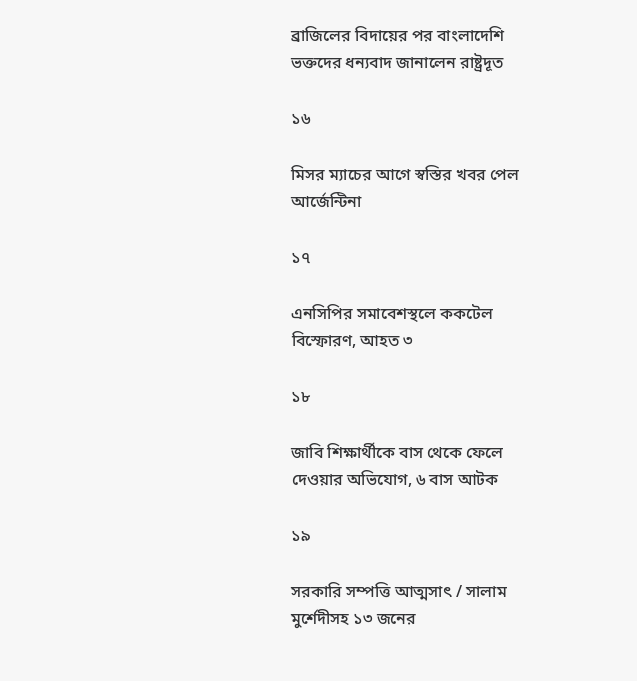ব্রাজিলের বিদায়ের পর বাংলাদেশি ভক্তদের ধন্যবাদ জানালেন রাষ্ট্রদূত

১৬

মিসর ম্যাচের আগে স্বস্তির খবর পেল আর্জেন্টিনা

১৭

এনসিপির সমাবেশস্থলে ককটেল বিস্ফোরণ, আহত ৩

১৮

জাবি শিক্ষার্থীকে বাস থেকে ফেলে দেওয়ার অভিযোগ, ৬ বাস আটক

১৯

সরকারি সম্পত্তি আত্মসাৎ / সালাম মুর্শেদীসহ ১৩ জনের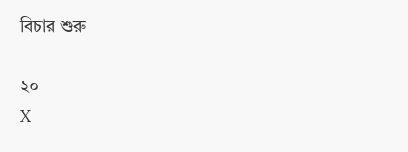বিচার শুরু

২০
X